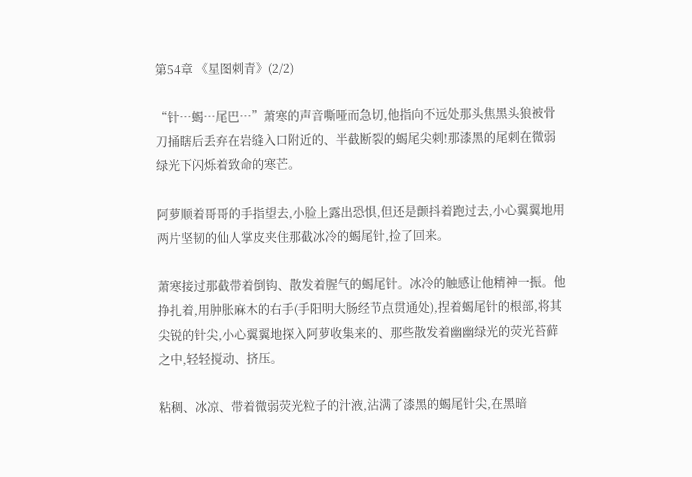第54章 《星图刺青》(2/2)

“针…蝎…尾巴…”萧寒的声音嘶哑而急切,他指向不远处那头焦黑头狼被骨刀捅瞎后丢弃在岩缝入口附近的、半截断裂的蝎尾尖刺!那漆黑的尾刺在微弱绿光下闪烁着致命的寒芒。

阿萝顺着哥哥的手指望去,小脸上露出恐惧,但还是颤抖着跑过去,小心翼翼地用两片坚韧的仙人掌皮夹住那截冰冷的蝎尾针,捡了回来。

萧寒接过那截带着倒钩、散发着腥气的蝎尾针。冰冷的触感让他精神一振。他挣扎着,用肿胀麻木的右手(手阳明大肠经节点贯通处),捏着蝎尾针的根部,将其尖锐的针尖,小心翼翼地探入阿萝收集来的、那些散发着幽幽绿光的荧光苔藓之中,轻轻搅动、挤压。

粘稠、冰凉、带着微弱荧光粒子的汁液,沾满了漆黑的蝎尾针尖,在黑暗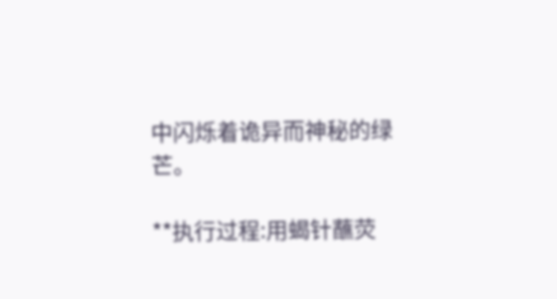中闪烁着诡异而神秘的绿芒。

**执行过程:用蝎针蘸荧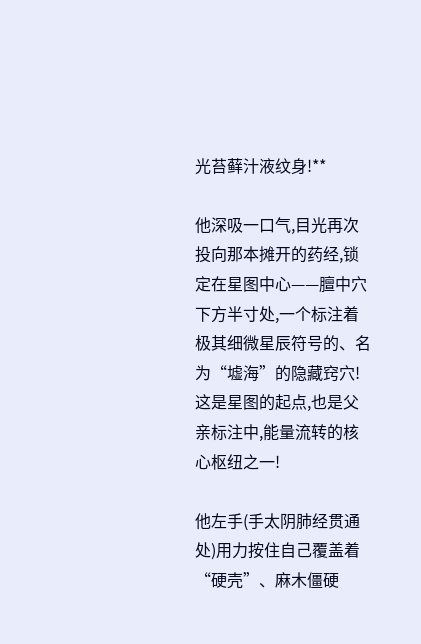光苔藓汁液纹身!**

他深吸一口气,目光再次投向那本摊开的药经,锁定在星图中心——膻中穴下方半寸处,一个标注着极其细微星辰符号的、名为“墟海”的隐藏窍穴!这是星图的起点,也是父亲标注中,能量流转的核心枢纽之一!

他左手(手太阴肺经贯通处)用力按住自己覆盖着“硬壳”、麻木僵硬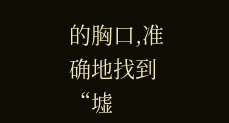的胸口,准确地找到“墟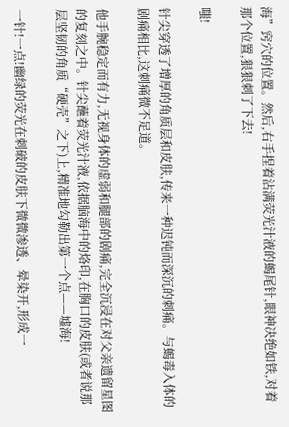海”窍穴的位置。然后,右手捏着沾满荧光汁液的蝎尾针,眼神决绝如铁,对着那个位置,狠狠刺了下去!

嗤!

针尖穿透了增厚的角质层和皮肤,传来一种迟钝而深沉的刺痛。与蝎毒入体的剧痛相比,这刺痛微不足道。

他手腕稳定而有力,无视身体的虚弱和腿部的剧痛,完全沉浸在对父亲遗留星图的复刻之中。针尖蘸着荧光汁液,依据脑海中的烙印,在胸口的皮肤(或者说那层坚韧的角质“硬壳”之下)上,精准地勾勒出第一个点——墟海!

一针!一点!幽绿的荧光在刺破的皮肤下微微渗透、晕染开,形成一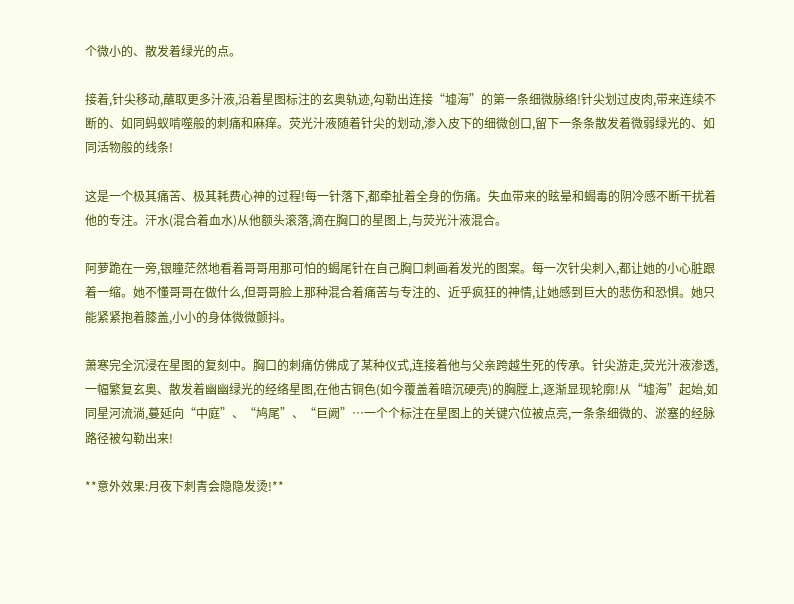个微小的、散发着绿光的点。

接着,针尖移动,蘸取更多汁液,沿着星图标注的玄奥轨迹,勾勒出连接“墟海”的第一条细微脉络!针尖划过皮肉,带来连续不断的、如同蚂蚁啃噬般的刺痛和麻痒。荧光汁液随着针尖的划动,渗入皮下的细微创口,留下一条条散发着微弱绿光的、如同活物般的线条!

这是一个极其痛苦、极其耗费心神的过程!每一针落下,都牵扯着全身的伤痛。失血带来的眩晕和蝎毒的阴冷感不断干扰着他的专注。汗水(混合着血水)从他额头滚落,滴在胸口的星图上,与荧光汁液混合。

阿萝跪在一旁,银瞳茫然地看着哥哥用那可怕的蝎尾针在自己胸口刺画着发光的图案。每一次针尖刺入,都让她的小心脏跟着一缩。她不懂哥哥在做什么,但哥哥脸上那种混合着痛苦与专注的、近乎疯狂的神情,让她感到巨大的悲伤和恐惧。她只能紧紧抱着膝盖,小小的身体微微颤抖。

萧寒完全沉浸在星图的复刻中。胸口的刺痛仿佛成了某种仪式,连接着他与父亲跨越生死的传承。针尖游走,荧光汁液渗透,一幅繁复玄奥、散发着幽幽绿光的经络星图,在他古铜色(如今覆盖着暗沉硬壳)的胸膛上,逐渐显现轮廓!从“墟海”起始,如同星河流淌,蔓延向“中庭”、“鸠尾”、“巨阙”…一个个标注在星图上的关键穴位被点亮,一条条细微的、淤塞的经脉路径被勾勒出来!

**意外效果:月夜下刺青会隐隐发烫!**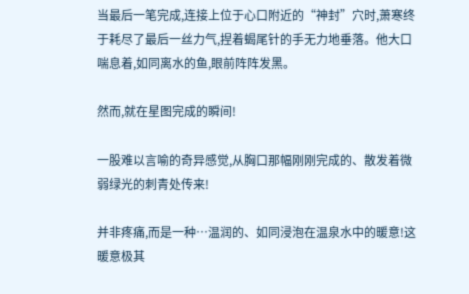当最后一笔完成,连接上位于心口附近的“神封”穴时,萧寒终于耗尽了最后一丝力气,捏着蝎尾针的手无力地垂落。他大口喘息着,如同离水的鱼,眼前阵阵发黑。

然而,就在星图完成的瞬间!

一股难以言喻的奇异感觉,从胸口那幅刚刚完成的、散发着微弱绿光的刺青处传来!

并非疼痛,而是一种…温润的、如同浸泡在温泉水中的暖意!这暖意极其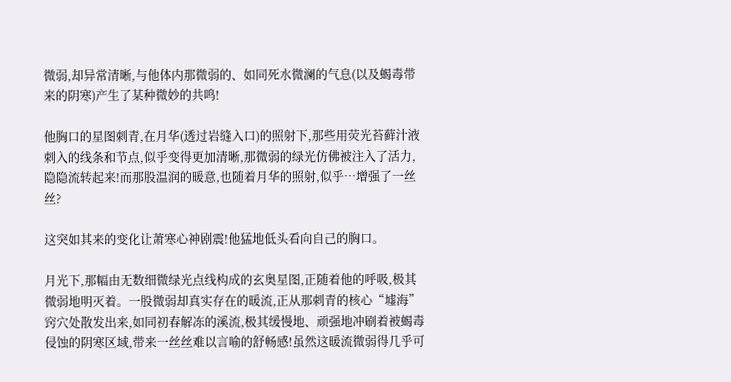微弱,却异常清晰,与他体内那微弱的、如同死水微澜的气息(以及蝎毒带来的阴寒)产生了某种微妙的共鸣!

他胸口的星图刺青,在月华(透过岩缝入口)的照射下,那些用荧光苔藓汁液刺入的线条和节点,似乎变得更加清晰,那微弱的绿光仿佛被注入了活力,隐隐流转起来!而那股温润的暖意,也随着月华的照射,似乎…增强了一丝丝?

这突如其来的变化让萧寒心神剧震!他猛地低头看向自己的胸口。

月光下,那幅由无数细微绿光点线构成的玄奥星图,正随着他的呼吸,极其微弱地明灭着。一股微弱却真实存在的暖流,正从那刺青的核心“墟海”窍穴处散发出来,如同初春解冻的溪流,极其缓慢地、顽强地冲刷着被蝎毒侵蚀的阴寒区域,带来一丝丝难以言喻的舒畅感!虽然这暖流微弱得几乎可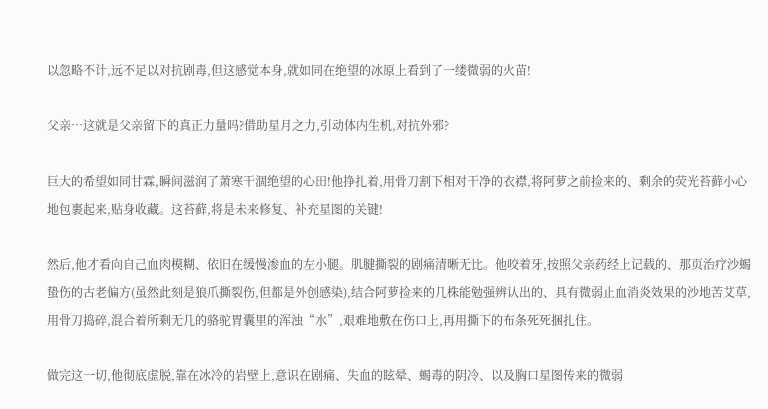以忽略不计,远不足以对抗剧毒,但这感觉本身,就如同在绝望的冰原上看到了一缕微弱的火苗!

父亲…这就是父亲留下的真正力量吗?借助星月之力,引动体内生机,对抗外邪?

巨大的希望如同甘霖,瞬间滋润了萧寒干涸绝望的心田!他挣扎着,用骨刀割下相对干净的衣襟,将阿萝之前捡来的、剩余的荧光苔藓小心地包裹起来,贴身收藏。这苔藓,将是未来修复、补充星图的关键!

然后,他才看向自己血肉模糊、依旧在缓慢渗血的左小腿。肌腱撕裂的剧痛清晰无比。他咬着牙,按照父亲药经上记载的、那页治疗沙蝎蛰伤的古老偏方(虽然此刻是狼爪撕裂伤,但都是外创感染),结合阿萝捡来的几株能勉强辨认出的、具有微弱止血消炎效果的沙地苦艾草,用骨刀捣碎,混合着所剩无几的骆驼胃囊里的浑浊“水”,艰难地敷在伤口上,再用撕下的布条死死捆扎住。

做完这一切,他彻底虚脱,靠在冰冷的岩壁上,意识在剧痛、失血的眩晕、蝎毒的阴冷、以及胸口星图传来的微弱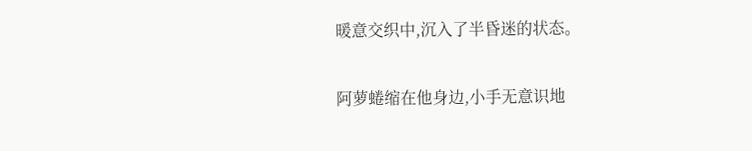暖意交织中,沉入了半昏迷的状态。

阿萝蜷缩在他身边,小手无意识地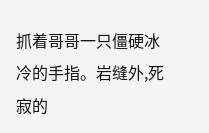抓着哥哥一只僵硬冰冷的手指。岩缝外,死寂的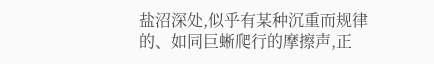盐沼深处,似乎有某种沉重而规律的、如同巨蜥爬行的摩擦声,正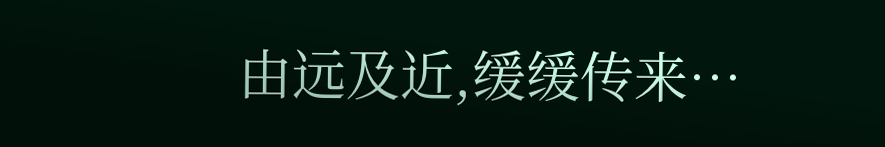由远及近,缓缓传来…